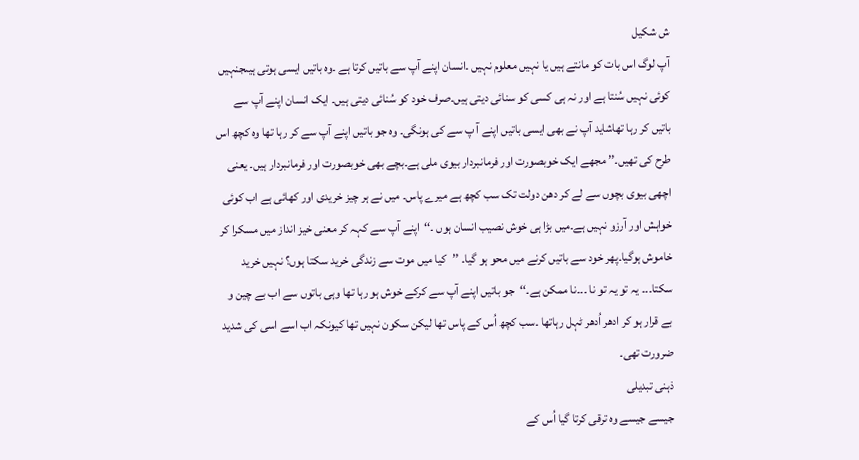ش شکیل
آپ لوگ اس بات کو مانتے ہیں یا نہیں معلوم نہیں ۔انسان اپنے آپ سے باتیں کرتا ہے ۔وہ باتیں ایسی ہوتی ہیںجنہیں کوئی نہیں سُنتا ہے اور نہ ہی کسی کو سنائی دیتی ہیں۔صرف خود کو سُنائی دیتی ہیں۔ ایک انسان اپنے آپ سے باتیں کر رہا تھاشاید آپ نے بھی ایسی باتیں اپنے آ پ سے کی ہونگی۔ وہ جو باتیں اپنے آپ سے کر رہا تھا وہ کچھ اس طرح کی تھیں۔’’ مجھے ایک خوبصورت اور فرمانبردار بیوی ملی ہے۔بچے بھی خوبصورت اور فرمانبردار ہیں۔ یعنی اچھی بیوی بچوں سے لے کر دھن دولت تک سب کچھ ہے میرے پاس۔ میں نے ہر چیز خریدی اور کھائی ہے اب کوئی خواہش اور آرزو نہیں ہے۔میں بڑا ہی خوش نصیب انسان ہوں ۔‘‘اپنے آپ سے کہہ کر معنی خیز انداز میں مسکرا کر خاموش ہوگیا۔پھر خود سے باتیں کرنے میں محو ہو گیا۔ ’’کیا میں موت سے زندگی خرید سکتا ہوں؟ نہیں خرید سکتا۔۔۔ یہ تو یہ تو نا ۔۔۔نا ممکن ہے۔‘‘جو باتیں اپنے آپ سے کرکے خوش ہو رہا تھا وہی باتوں سے اب بے چین و بے قرار ہو کر ادھر اُدھر ٹہل رہاتھا ۔سب کچھ اُس کے پاس تھا لیکن سکون نہیں تھا کیونکہ اب اسے اسی کی شدید ضرورت تھی۔
ذہنی تبدیلی
جیسے جیسے وہ ترقی کرتا گیا اُس کے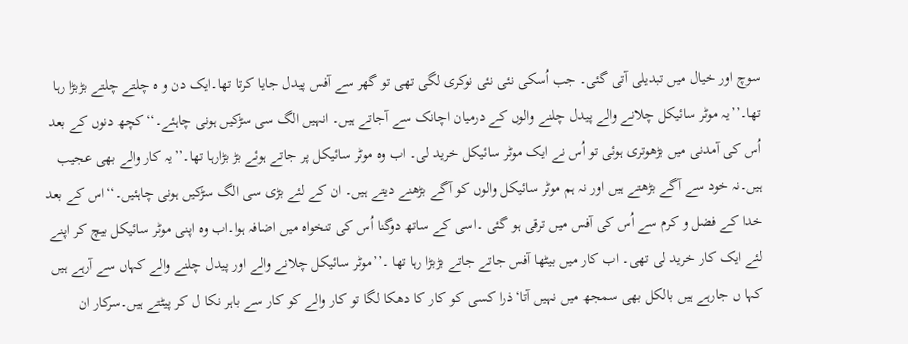سوچ اور خیال میں تبدیلی آتی گئی۔ جب اُسکی نئی نئی نوکری لگی تھی تو گھر سے آفس پیدل جایا کرتا تھا۔ایک دن و ہ چلتے چلتے بڑبڑا رہا تھا۔’’یہ موٹر سائیکل چلانے والے پیدل چلنے والوں کے درمیان اچانک سے آجاتے ہیں۔ انہیں الگ سی سڑکیں ہونی چاہئے۔‘‘کچھ دنوں کے بعد اُس کی آمدنی میں بڑھوتری ہوئی تو اُس نے ایک موٹر سائیکل خرید لی۔ اب وہ موٹر سائیکل پر جاتے ہوئے بڑ بڑارہا تھا۔’’یہ کار والے بھی عجیب ہیں۔نہ خود سے آگے بڑھتے ہیں اور نہ ہم موٹر سائیکل والوں کو آگے بڑھنے دیتے ہیں۔ ان کے لئے بڑی سی الگ سڑکیں ہونی چاہئیں۔‘‘اس کے بعد خدا کے فضل و کرم سے اُس کی آفس میں ترقی ہو گئی ۔اسی کے ساتھ دوگنا اُس کی تنخواہ میں اضافہ ہوا۔اب وہ اپنی موٹر سائیکل بیچ کر اپنے لئے ایک کار خرید لی تھی۔ اب کار میں بیٹھا آفس جاتے جاتے بڑبڑا رہا تھا ۔’’موٹر سائیکل چلانے والے اور پیدل چلنے والے کہاں سے آرہے ہیں کہا ں جارہے ہیں بالکل بھی سمجھ میں نہیں آتا‘ذرا کسی کو کار کا دھکا لگا تو کار والے کو کار سے باہر نکا ل کر پیٹتے ہیں۔سرکار ان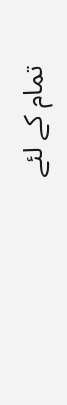تمام کے لئے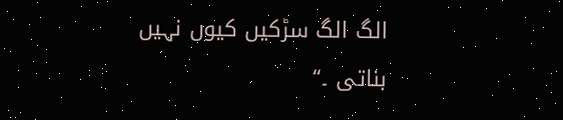الگ الگ سڑکیں کیوں نہیں بناتی ۔‘‘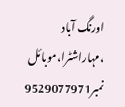اورنگ آباد ،مہاراشٹرا،موبائل نمبر9529077971